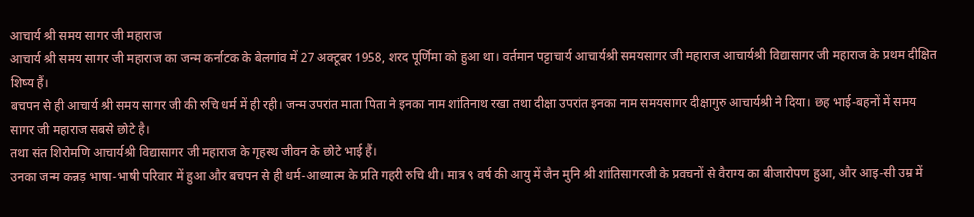आचार्य श्री समय सागर जी महाराज
आचार्य श्री समय सागर जी महाराज का जन्म कर्नाटक के बेलगांव में 27 अक्टूबर 1958, शरद पूर्णिमा को हुआ था। वर्तमान पट्टाचार्य आचार्यश्री समयसागर जी महाराज आचार्यश्री विद्यासागर जी महाराज के प्रथम दीक्षित शिष्य हैं।
बचपन से ही आचार्य श्री समय सागर जी की रुचि धर्म में ही रही। जन्म उपरांत माता पिता ने इनका नाम शांतिनाथ रखा तथा दीक्षा उपरांत इनका नाम समयसागर दीक्षागुरु आचार्यश्री ने दिया। छह भाई-बहनों में समय सागर जी महाराज सबसे छोटे है।
तथा संत शिरोमणि आचार्यश्री विद्यासागर जी महाराज के गृहस्थ जीवन के छोटे भाई हैं।
उनका जन्म कन्नड़ भाषा-भाषी परिवार में हुआ और बचपन से ही धर्म-आध्यात्म के प्रति गहरी रुचि थी। मात्र ९ वर्ष की आयु में जैन मुनि श्री शांतिसागरजी के प्रवचनों से वैराग्य का बीजारोपण हुआ, और आइ-सी उम्र में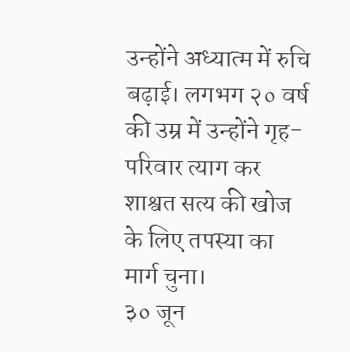उन्होंने अध्यात्म में रुचि बढ़ाई। लगभग २० वर्ष की उम्र में उन्होंने गृह-परिवार त्याग कर शाश्वत सत्य की खोज के लिए तपस्या का मार्ग चुना।
३० जून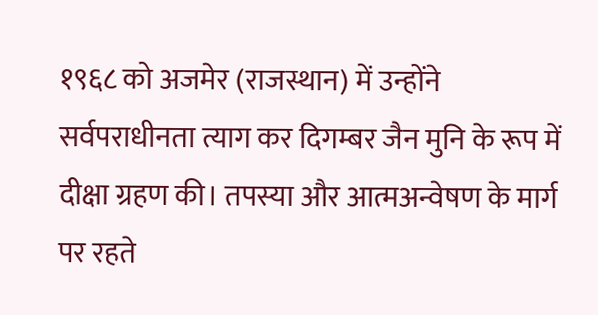१९६८ को अजमेर (राजस्थान) में उन्होंने सर्वपराधीनता त्याग कर दिगम्बर जैन मुनि के रूप में दीक्षा ग्रहण की। तपस्या और आत्मअन्वेषण के मार्ग पर रहते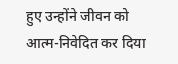हुए उन्होंने जीवन को आत्म-निवेदित कर दिया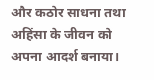और कठोर साधना तथा अहिंसा के जीवन को अपना आदर्श बनाया।